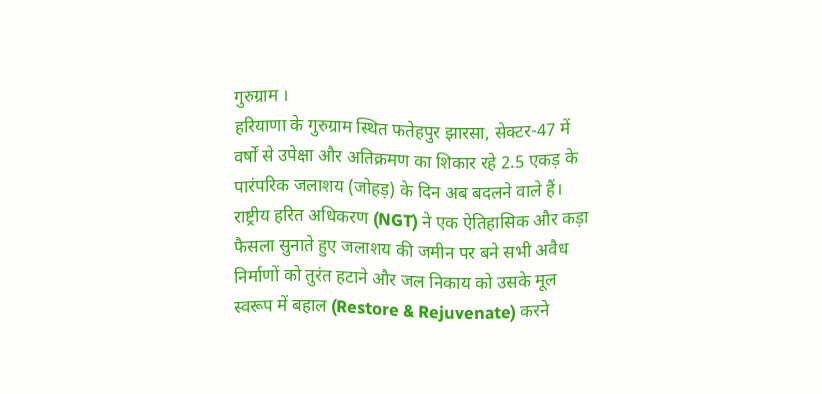गुरुग्राम ।
हरियाणा के गुरुग्राम स्थित फतेहपुर झारसा, सेक्टर-47 में वर्षों से उपेक्षा और अतिक्रमण का शिकार रहे 2.5 एकड़ के पारंपरिक जलाशय (जोहड़) के दिन अब बदलने वाले हैं। राष्ट्रीय हरित अधिकरण (NGT) ने एक ऐतिहासिक और कड़ा फैसला सुनाते हुए जलाशय की जमीन पर बने सभी अवैध निर्माणों को तुरंत हटाने और जल निकाय को उसके मूल स्वरूप में बहाल (Restore & Rejuvenate) करने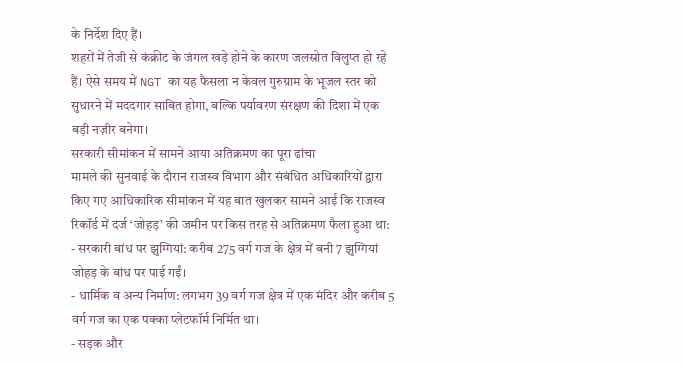के निर्देश दिए हैं।
शहरों में तेजी से कंक्रीट के जंगल खड़े होने के कारण जलस्रोत विलुप्त हो रहे हैं। ऐसे समय में NGT का यह फैसला न केवल गुरुग्राम के भूजल स्तर को सुधारने में मददगार साबित होगा, बल्कि पर्यावरण संरक्षण की दिशा में एक बड़ी नज़ीर बनेगा।
सरकारी सीमांकन में सामने आया अतिक्रमण का पूरा ढांचा
मामले की सुनवाई के दौरान राजस्व विभाग और संबंधित अधिकारियों द्वारा किए गए आधिकारिक सीमांकन में यह बात खुलकर सामने आई कि राजस्व रिकॉर्ड में दर्ज ‘जोहड़’ की जमीन पर किस तरह से अतिक्रमण फैला हुआ था:
- सरकारी बांध पर झुग्गियां: करीब 275 वर्ग गज के क्षेत्र में बनी 7 झुग्गियां जोहड़ के बांध पर पाई गईं।
- धार्मिक व अन्य निर्माण: लगभग 39 वर्ग गज क्षेत्र में एक मंदिर और करीब 5 वर्ग गज का एक पक्का प्लेटफॉर्म निर्मित था।
- सड़क और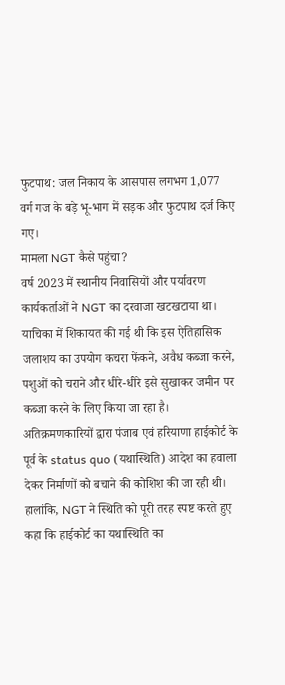फुटपाथ: जल निकाय के आसपास लगभग 1,077 वर्ग गज के बड़े भू-भाग में सड़क और फुटपाथ दर्ज किए गए।
मामला NGT कैसे पहुंचा?
वर्ष 2023 में स्थानीय निवासियों और पर्यावरण कार्यकर्ताओं ने NGT का दरवाजा खटखटाया था। याचिका में शिकायत की गई थी कि इस ऐतिहासिक जलाशय का उपयोग कचरा फेंकने, अवैध कब्जा करने, पशुओं को चराने और धीरे-धीरे इसे सुखाकर जमीन पर कब्जा करने के लिए किया जा रहा है।
अतिक्रमणकारियों द्वारा पंजाब एवं हरियाणा हाईकोर्ट के पूर्व के status quo (यथास्थिति) आदेश का हवाला देकर निर्माणों को बचाने की कोशिश की जा रही थी। हालांकि, NGT ने स्थिति को पूरी तरह स्पष्ट करते हुए कहा कि हाईकोर्ट का यथास्थिति का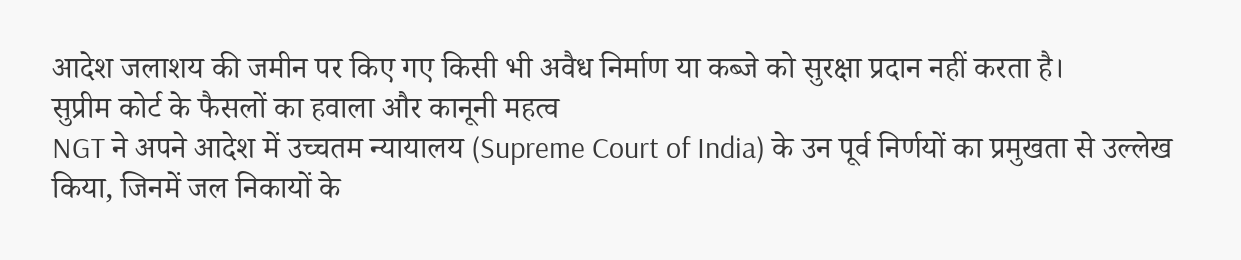आदेश जलाशय की जमीन पर किए गए किसी भी अवैध निर्माण या कब्जे को सुरक्षा प्रदान नहीं करता है।
सुप्रीम कोर्ट के फैसलों का हवाला और कानूनी महत्व
NGT ने अपने आदेश में उच्चतम न्यायालय (Supreme Court of India) के उन पूर्व निर्णयों का प्रमुखता से उल्लेख किया, जिनमें जल निकायों के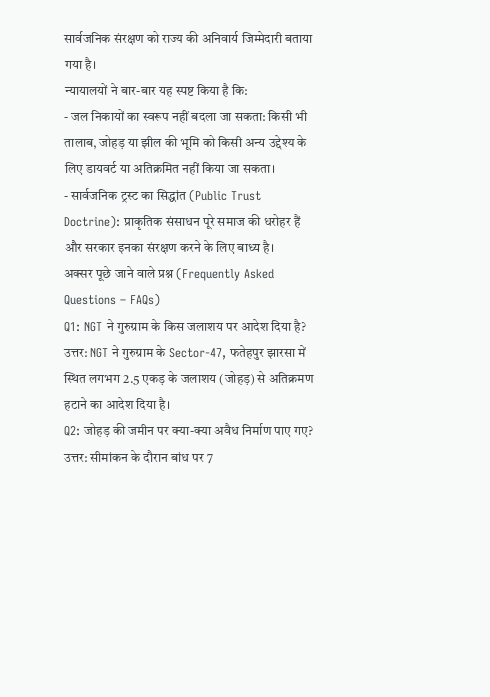सार्वजनिक संरक्षण को राज्य की अनिवार्य जिम्मेदारी बताया गया है।
न्यायालयों ने बार-बार यह स्पष्ट किया है कि:
- जल निकायों का स्वरूप नहीं बदला जा सकता: किसी भी तालाब, जोहड़ या झील की भूमि को किसी अन्य उद्देश्य के लिए डायवर्ट या अतिक्रमित नहीं किया जा सकता।
- सार्वजनिक ट्रस्ट का सिद्धांत (Public Trust Doctrine): प्राकृतिक संसाधन पूरे समाज की धरोहर हैं और सरकार इनका संरक्षण करने के लिए बाध्य है।
अक्सर पूछे जाने वाले प्रश्न (Frequently Asked Questions – FAQs)
Q1: NGT ने गुरुग्राम के किस जलाशय पर आदेश दिया है?
उत्तर: NGT ने गुरुग्राम के Sector-47, फतेहपुर झारसा में स्थित लगभग 2.5 एकड़ के जलाशय (जोहड़) से अतिक्रमण हटाने का आदेश दिया है।
Q2: जोहड़ की जमीन पर क्या-क्या अवैध निर्माण पाए गए?
उत्तर: सीमांकन के दौरान बांध पर 7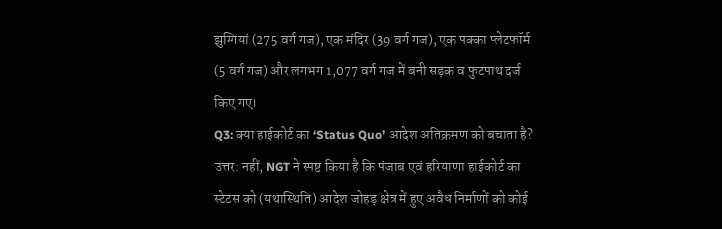झुग्गियां (275 वर्ग गज), एक मंदिर (39 वर्ग गज), एक पक्का प्लेटफॉर्म (5 वर्ग गज) और लगभग 1,077 वर्ग गज में बनी सड़क व फुटपाथ दर्ज किए गए।
Q3: क्या हाईकोर्ट का ‘Status Quo’ आदेश अतिक्रमण को बचाता है?
उत्तर: नहीं, NGT ने स्पष्ट किया है कि पंजाब एवं हरियाणा हाईकोर्ट का स्टेटस को (यथास्थिति) आदेश जोहड़ क्षेत्र में हुए अवैध निर्माणों को कोई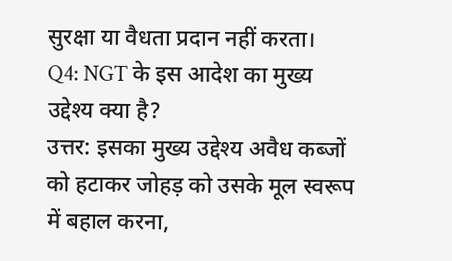सुरक्षा या वैधता प्रदान नहीं करता।
Q4: NGT के इस आदेश का मुख्य उद्देश्य क्या है?
उत्तर: इसका मुख्य उद्देश्य अवैध कब्जों को हटाकर जोहड़ को उसके मूल स्वरूप में बहाल करना,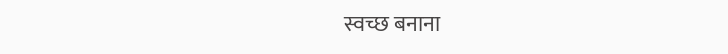स्वच्छ बनाना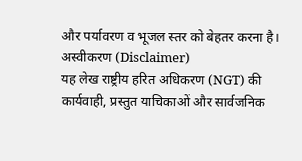और पर्यावरण व भूजल स्तर को बेहतर करना है।
अस्वीकरण (Disclaimer)
यह लेख राष्ट्रीय हरित अधिकरण (NGT) की कार्यवाही, प्रस्तुत याचिकाओं और सार्वजनिक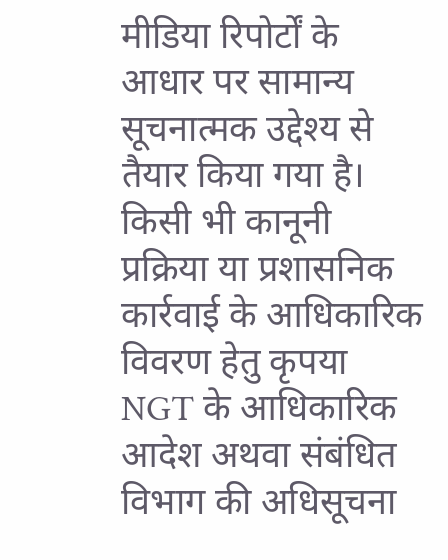मीडिया रिपोर्टों के आधार पर सामान्य सूचनात्मक उद्देश्य से तैयार किया गया है। किसी भी कानूनी प्रक्रिया या प्रशासनिक कार्रवाई के आधिकारिक विवरण हेतु कृपया NGT के आधिकारिक आदेश अथवा संबंधित विभाग की अधिसूचना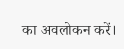का अवलोकन करें।